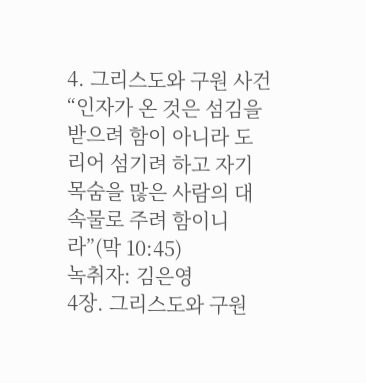4. 그리스도와 구원 사건
“인자가 온 것은 섬김을 받으려 함이 아니라 도리어 섬기려 하고 자기 목숨을 많은 사람의 대속물로 주려 함이니라”(막 10:45)
녹취자: 김은영
4장. 그리스도와 구원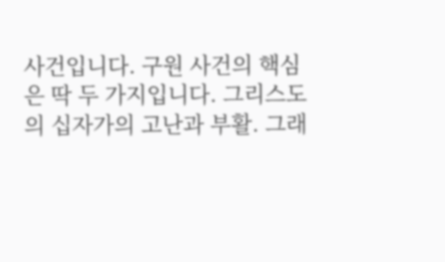사건입니다. 구원 사건의 핵심은 딱 두 가지입니다. 그리스도의 십자가의 고난과 부활. 그래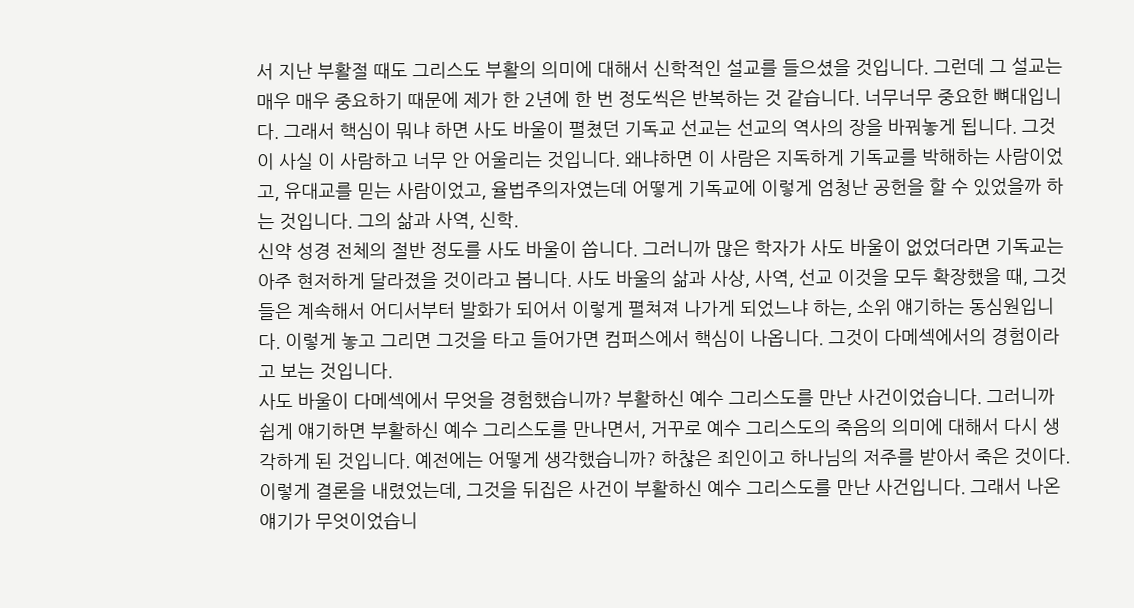서 지난 부활절 때도 그리스도 부활의 의미에 대해서 신학적인 설교를 들으셨을 것입니다. 그런데 그 설교는 매우 매우 중요하기 때문에 제가 한 2년에 한 번 정도씩은 반복하는 것 같습니다. 너무너무 중요한 뼈대입니다. 그래서 핵심이 뭐냐 하면 사도 바울이 펼쳤던 기독교 선교는 선교의 역사의 장을 바꿔놓게 됩니다. 그것이 사실 이 사람하고 너무 안 어울리는 것입니다. 왜냐하면 이 사람은 지독하게 기독교를 박해하는 사람이었고, 유대교를 믿는 사람이었고, 율법주의자였는데 어떻게 기독교에 이렇게 엄청난 공헌을 할 수 있었을까 하는 것입니다. 그의 삶과 사역, 신학.
신약 성경 전체의 절반 정도를 사도 바울이 씁니다. 그러니까 많은 학자가 사도 바울이 없었더라면 기독교는 아주 현저하게 달라졌을 것이라고 봅니다. 사도 바울의 삶과 사상, 사역, 선교 이것을 모두 확장했을 때, 그것들은 계속해서 어디서부터 발화가 되어서 이렇게 펼쳐져 나가게 되었느냐 하는, 소위 얘기하는 동심원입니다. 이렇게 놓고 그리면 그것을 타고 들어가면 컴퍼스에서 핵심이 나옵니다. 그것이 다메섹에서의 경험이라고 보는 것입니다.
사도 바울이 다메섹에서 무엇을 경험했습니까? 부활하신 예수 그리스도를 만난 사건이었습니다. 그러니까 쉽게 얘기하면 부활하신 예수 그리스도를 만나면서, 거꾸로 예수 그리스도의 죽음의 의미에 대해서 다시 생각하게 된 것입니다. 예전에는 어떻게 생각했습니까? 하찮은 죄인이고 하나님의 저주를 받아서 죽은 것이다. 이렇게 결론을 내렸었는데, 그것을 뒤집은 사건이 부활하신 예수 그리스도를 만난 사건입니다. 그래서 나온 얘기가 무엇이었습니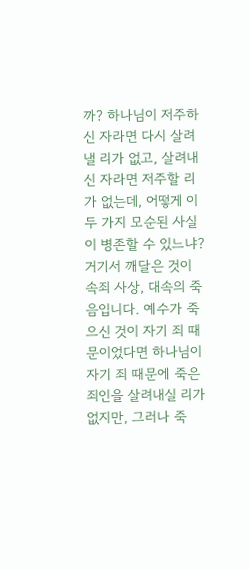까? 하나님이 저주하신 자라면 다시 살려낼 리가 없고, 살려내신 자라면 저주할 리가 없는데, 어떻게 이 두 가지 모순된 사실이 병존할 수 있느냐? 거기서 깨달은 것이 속죄 사상, 대속의 죽음입니다. 예수가 죽으신 것이 자기 죄 때문이었다면 하나님이 자기 죄 때문에 죽은 죄인을 살려내실 리가 없지만, 그러나 죽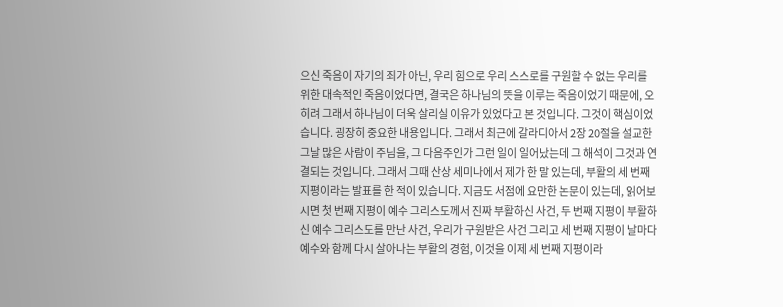으신 죽음이 자기의 죄가 아닌, 우리 힘으로 우리 스스로를 구원할 수 없는 우리를 위한 대속적인 죽음이었다면, 결국은 하나님의 뜻을 이루는 죽음이었기 때문에, 오히려 그래서 하나님이 더욱 살리실 이유가 있었다고 본 것입니다. 그것이 핵심이었습니다. 굉장히 중요한 내용입니다. 그래서 최근에 갈라디아서 2장 20절을 설교한 그날 많은 사람이 주님을, 그 다음주인가 그런 일이 일어났는데 그 해석이 그것과 연결되는 것입니다. 그래서 그때 산상 세미나에서 제가 한 말 있는데, 부활의 세 번째 지평이라는 발표를 한 적이 있습니다. 지금도 서점에 요만한 논문이 있는데, 읽어보시면 첫 번째 지평이 예수 그리스도께서 진짜 부활하신 사건, 두 번째 지평이 부활하신 예수 그리스도를 만난 사건, 우리가 구원받은 사건 그리고 세 번째 지평이 날마다 예수와 함께 다시 살아나는 부활의 경험, 이것을 이제 세 번째 지평이라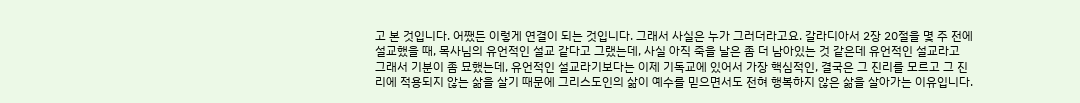고 본 것입니다. 어쨌든 이렇게 연결이 되는 것입니다. 그래서 사실은 누가 그러더라고요. 갈라디아서 2장 20절을 몇 주 전에 설교했을 때, 목사님의 유언적인 설교 같다고 그랬는데, 사실 아직 죽을 날은 좀 더 남아있는 것 같은데 유언적인 설교라고 그래서 기분이 좀 묘했는데, 유언적인 설교라기보다는 이제 기독교에 있어서 가장 핵심적인, 결국은 그 진리를 모르고 그 진리에 적용되지 않는 삶을 살기 때문에 그리스도인의 삶이 예수를 믿으면서도 전혀 행복하지 않은 삶을 살아가는 이유입니다.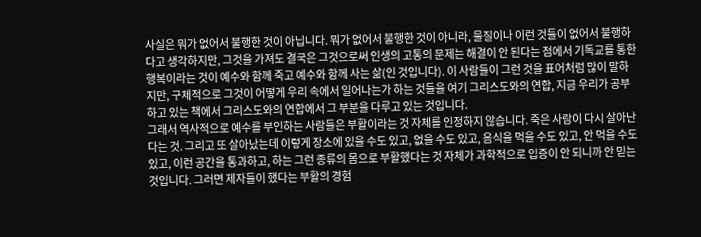사실은 뭐가 없어서 불행한 것이 아닙니다. 뭐가 없어서 불행한 것이 아니라, 물질이나 이런 것들이 없어서 불행하다고 생각하지만, 그것을 가져도 결국은 그것으로써 인생의 고통의 문제는 해결이 안 된다는 점에서 기독교를 통한 행복이라는 것이 예수와 함께 죽고 예수와 함께 사는 삶(인 것입니다). 이 사람들이 그런 것을 표어처럼 많이 말하지만, 구체적으로 그것이 어떻게 우리 속에서 일어나는가 하는 것들을 여기 그리스도와의 연합, 지금 우리가 공부하고 있는 책에서 그리스도와의 연합에서 그 부분을 다루고 있는 것입니다.
그래서 역사적으로 예수를 부인하는 사람들은 부활이라는 것 자체를 인정하지 않습니다. 죽은 사람이 다시 살아난다는 것. 그리고 또 살아났는데 이렇게 장소에 있을 수도 있고, 없을 수도 있고, 음식을 먹을 수도 있고, 안 먹을 수도 있고, 이런 공간을 통과하고, 하는 그런 종류의 몸으로 부활했다는 것 자체가 과학적으로 입증이 안 되니까 안 믿는 것입니다. 그러면 제자들이 했다는 부활의 경험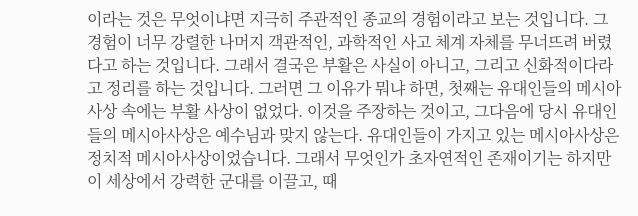이라는 것은 무엇이냐면 지극히 주관적인 종교의 경험이라고 보는 것입니다. 그 경험이 너무 강렬한 나머지 객관적인, 과학적인 사고 체계 자체를 무너뜨려 버렸다고 하는 것입니다. 그래서 결국은 부활은 사실이 아니고, 그리고 신화적이다라고 정리를 하는 것입니다. 그러면 그 이유가 뭐냐 하면, 첫째는 유대인들의 메시아사상 속에는 부활 사상이 없었다. 이것을 주장하는 것이고, 그다음에 당시 유대인들의 메시아사상은 예수님과 맞지 않는다. 유대인들이 가지고 있는 메시아사상은 정치적 메시아사상이었습니다. 그래서 무엇인가 초자연적인 존재이기는 하지만 이 세상에서 강력한 군대를 이끌고, 때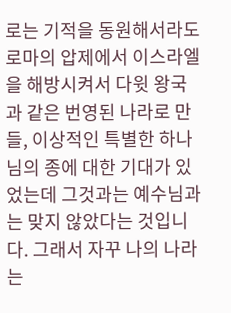로는 기적을 동원해서라도 로마의 압제에서 이스라엘을 해방시켜서 다윗 왕국과 같은 번영된 나라로 만들, 이상적인 특별한 하나님의 종에 대한 기대가 있었는데 그것과는 예수님과는 맞지 않았다는 것입니다. 그래서 자꾸 나의 나라는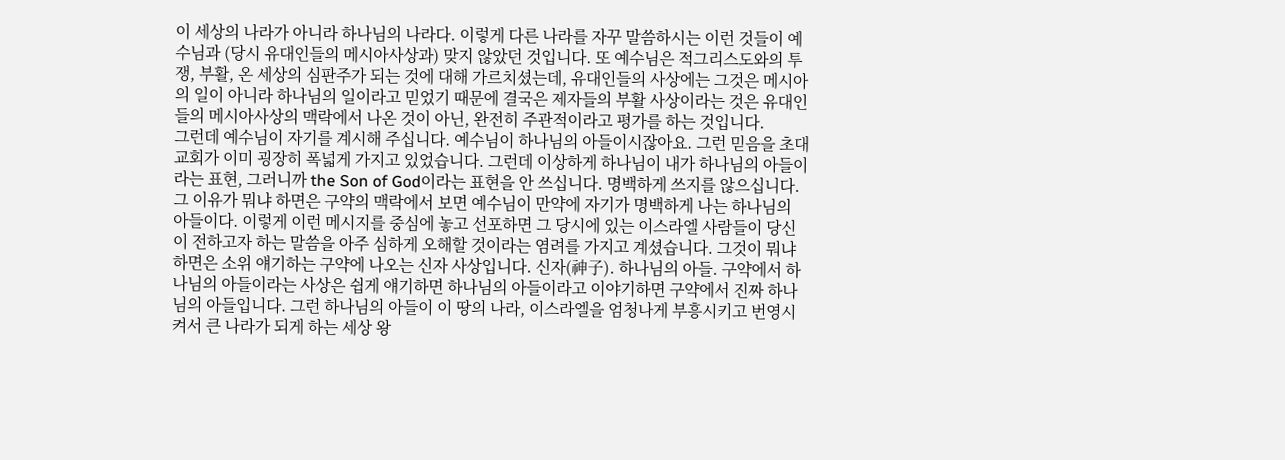이 세상의 나라가 아니라 하나님의 나라다. 이렇게 다른 나라를 자꾸 말씀하시는 이런 것들이 예수님과 (당시 유대인들의 메시아사상과) 맞지 않았던 것입니다. 또 예수님은 적그리스도와의 투쟁, 부활, 온 세상의 심판주가 되는 것에 대해 가르치셨는데, 유대인들의 사상에는 그것은 메시아의 일이 아니라 하나님의 일이라고 믿었기 때문에 결국은 제자들의 부활 사상이라는 것은 유대인들의 메시아사상의 맥락에서 나온 것이 아닌, 완전히 주관적이라고 평가를 하는 것입니다.
그런데 예수님이 자기를 계시해 주십니다. 예수님이 하나님의 아들이시잖아요. 그런 믿음을 초대교회가 이미 굉장히 폭넓게 가지고 있었습니다. 그런데 이상하게 하나님이 내가 하나님의 아들이라는 표현, 그러니까 the Son of God이라는 표현을 안 쓰십니다. 명백하게 쓰지를 않으십니다. 그 이유가 뭐냐 하면은 구약의 맥락에서 보면 예수님이 만약에 자기가 명백하게 나는 하나님의 아들이다. 이렇게 이런 메시지를 중심에 놓고 선포하면 그 당시에 있는 이스라엘 사람들이 당신이 전하고자 하는 말씀을 아주 심하게 오해할 것이라는 염려를 가지고 계셨습니다. 그것이 뭐냐 하면은 소위 얘기하는 구약에 나오는 신자 사상입니다. 신자(神子). 하나님의 아들. 구약에서 하나님의 아들이라는 사상은 쉽게 얘기하면 하나님의 아들이라고 이야기하면 구약에서 진짜 하나님의 아들입니다. 그런 하나님의 아들이 이 땅의 나라, 이스라엘을 엄청나게 부흥시키고 번영시켜서 큰 나라가 되게 하는 세상 왕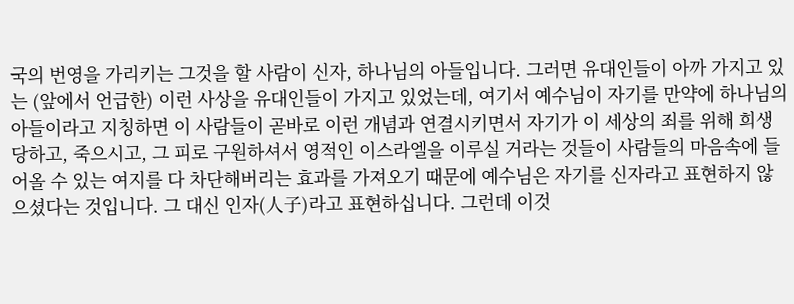국의 번영을 가리키는 그것을 할 사람이 신자, 하나님의 아들입니다. 그러면 유대인들이 아까 가지고 있는 (앞에서 언급한) 이런 사상을 유대인들이 가지고 있었는데, 여기서 예수님이 자기를 만약에 하나님의 아들이라고 지칭하면 이 사람들이 곧바로 이런 개념과 연결시키면서 자기가 이 세상의 죄를 위해 희생당하고, 죽으시고, 그 피로 구원하셔서 영적인 이스라엘을 이루실 거라는 것들이 사람들의 마음속에 들어올 수 있는 여지를 다 차단해버리는 효과를 가져오기 때문에 예수님은 자기를 신자라고 표현하지 않으셨다는 것입니다. 그 대신 인자(人子)라고 표현하십니다. 그런데 이것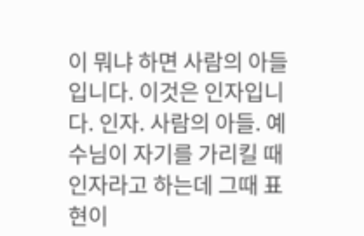이 뭐냐 하면 사람의 아들입니다. 이것은 인자입니다. 인자. 사람의 아들. 예수님이 자기를 가리킬 때 인자라고 하는데 그때 표현이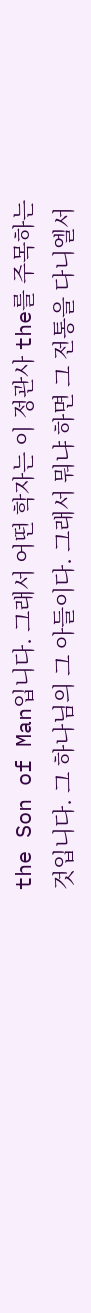the Son of Man입니다. 그래서 어떤 학자는 이 정관사 the를 주목하는 것입니다. 그 하나님의 그 아들이다. 그래서 뭐냐 하면 그 전통을 다니엘서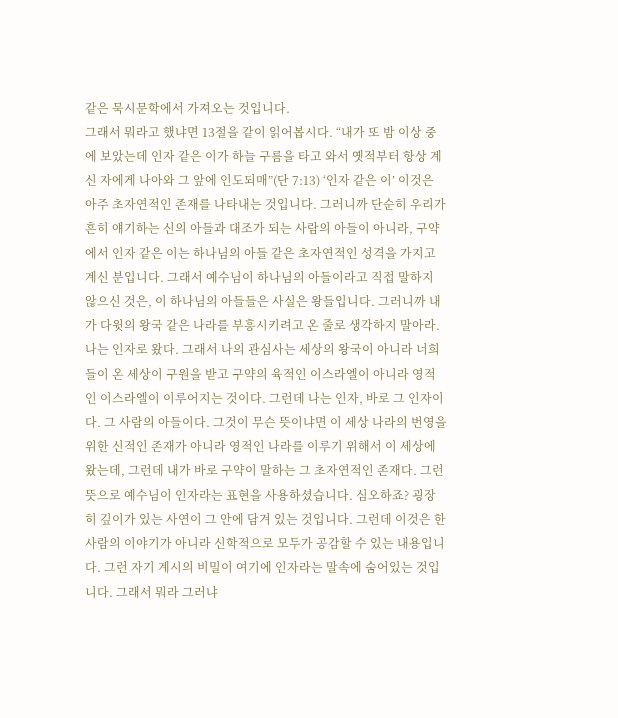같은 묵시문학에서 가져오는 것입니다.
그래서 뭐라고 했냐면 13절을 같이 읽어봅시다. “내가 또 밤 이상 중에 보았는데 인자 같은 이가 하늘 구름을 타고 와서 옛적부터 항상 계신 자에게 나아와 그 앞에 인도되매”(단 7:13) ‘인자 같은 이’ 이것은 아주 초자연적인 존재를 나타내는 것입니다. 그러니까 단순히 우리가 흔히 얘기하는 신의 아들과 대조가 되는 사람의 아들이 아니라, 구약에서 인자 같은 이는 하나님의 아들 같은 초자연적인 성격을 가지고 계신 분입니다. 그래서 예수님이 하나님의 아들이라고 직접 말하지 않으신 것은, 이 하나님의 아들들은 사실은 왕들입니다. 그러니까 내가 다윗의 왕국 같은 나라를 부흥시키려고 온 줄로 생각하지 말아라. 나는 인자로 왔다. 그래서 나의 관심사는 세상의 왕국이 아니라 너희들이 온 세상이 구원을 받고 구약의 육적인 이스라엘이 아니라 영적인 이스라엘이 이루어지는 것이다. 그런데 나는 인자, 바로 그 인자이다. 그 사람의 아들이다. 그것이 무슨 뜻이냐면 이 세상 나라의 번영을 위한 신적인 존재가 아니라 영적인 나라를 이루기 위해서 이 세상에 왔는데, 그런데 내가 바로 구약이 말하는 그 초자연적인 존재다. 그런 뜻으로 예수님이 인자라는 표현을 사용하셨습니다. 심오하죠? 굉장히 깊이가 있는 사연이 그 안에 담겨 있는 것입니다. 그런데 이것은 한 사람의 이야기가 아니라 신학적으로 모두가 공감할 수 있는 내용입니다. 그런 자기 계시의 비밀이 여기에 인자라는 말속에 숨어있는 것입니다. 그래서 뭐라 그러냐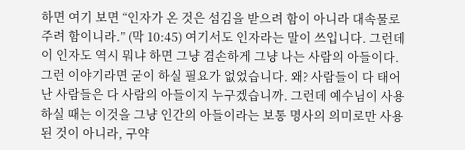하면 여기 보면 “인자가 온 것은 섬김을 받으려 함이 아니라 대속물로 주려 함이니라.” (막 10:45) 여기서도 인자라는 말이 쓰입니다. 그런데 이 인자도 역시 뭐냐 하면 그냥 겸손하게 그냥 나는 사람의 아들이다. 그런 이야기라면 굳이 하실 필요가 없었습니다. 왜? 사람들이 다 태어난 사람들은 다 사람의 아들이지 누구겠습니까. 그런데 예수님이 사용하실 때는 이것을 그냥 인간의 아들이라는 보통 명사의 의미로만 사용된 것이 아니라, 구약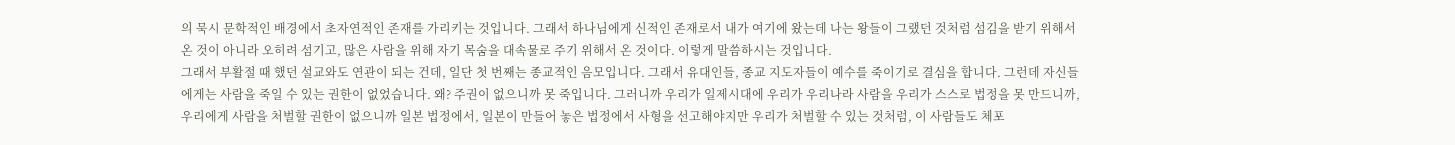의 묵시 문학적인 배경에서 초자연적인 존재를 가리키는 것입니다. 그래서 하나님에게 신적인 존재로서 내가 여기에 왔는데 나는 왕들이 그랬던 것처럼 섬김을 받기 위해서 온 것이 아니라 오히려 섬기고, 많은 사람을 위해 자기 목숨을 대속물로 주기 위해서 온 것이다. 이렇게 말씀하시는 것입니다.
그래서 부활절 때 했던 설교와도 연관이 되는 건데, 일단 첫 번째는 종교적인 음모입니다. 그래서 유대인들, 종교 지도자들이 예수를 죽이기로 결심을 합니다. 그런데 자신들에게는 사람을 죽일 수 있는 권한이 없었습니다. 왜? 주권이 없으니까 못 죽입니다. 그러니까 우리가 일제시대에 우리가 우리나라 사람을 우리가 스스로 법정을 못 만드니까, 우리에게 사람을 처벌할 권한이 없으니까 일본 법정에서, 일본이 만들어 놓은 법정에서 사형을 선고해야지만 우리가 처벌할 수 있는 것처럼, 이 사람들도 체포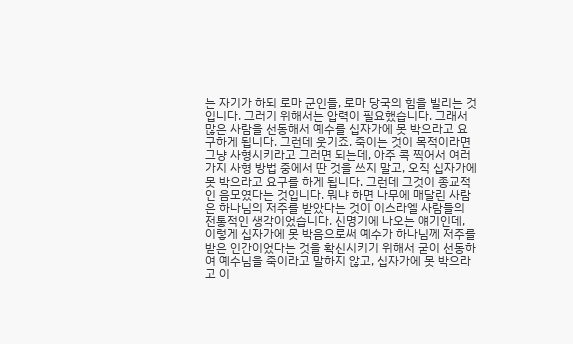는 자기가 하되 로마 군인들, 로마 당국의 힘을 빌리는 것입니다. 그러기 위해서는 압력이 필요했습니다. 그래서 많은 사람을 선동해서 예수를 십자가에 못 박으라고 요구하게 됩니다. 그런데 웃기죠. 죽이는 것이 목적이라면 그냥 사형시키라고 그러면 되는데, 아주 콕 찍어서 여러 가지 사형 방법 중에서 딴 것을 쓰지 말고, 오직 십자가에 못 박으라고 요구를 하게 됩니다. 그런데 그것이 종교적인 음모였다는 것입니다. 뭐냐 하면 나무에 매달린 사람은 하나님의 저주를 받았다는 것이 이스라엘 사람들의 전통적인 생각이었습니다. 신명기에 나오는 얘기인데, 이렇게 십자가에 못 박음으로써 예수가 하나님께 저주를 받은 인간이었다는 것을 확신시키기 위해서 굳이 선동하여 예수님을 죽이라고 말하지 않고, 십자가에 못 박으라고 이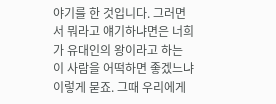야기를 한 것입니다. 그러면서 뭐라고 얘기하냐면은 너희가 유대인의 왕이라고 하는 이 사람을 어떡하면 좋겠느냐 이렇게 묻죠. 그때 우리에게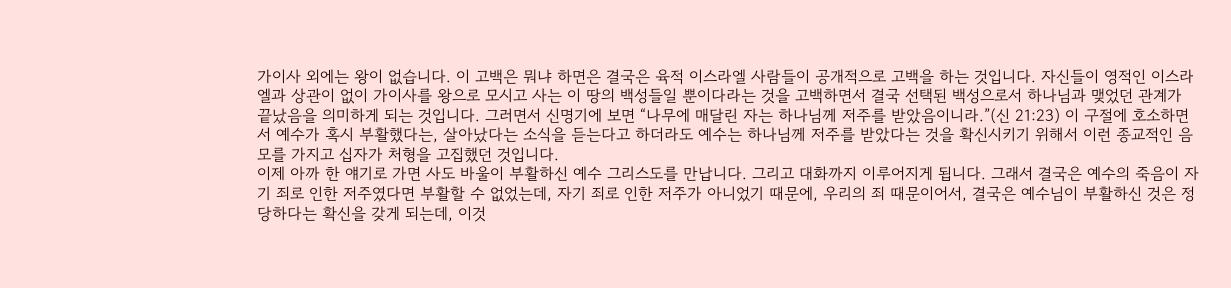가이사 외에는 왕이 없습니다. 이 고백은 뭐냐 하면은 결국은 육적 이스라엘 사람들이 공개적으로 고백을 하는 것입니다. 자신들이 영적인 이스라엘과 상관이 없이 가이사를 왕으로 모시고 사는 이 땅의 백성들일 뿐이다라는 것을 고백하면서 결국 선택된 백성으로서 하나님과 맺었던 관계가 끝났음을 의미하게 되는 것입니다. 그러면서 신명기에 보면 “나무에 매달린 자는 하나님께 저주를 받았음이니라.”(신 21:23) 이 구절에 호소하면서 예수가 혹시 부활했다는, 살아났다는 소식을 듣는다고 하더라도 예수는 하나님께 저주를 받았다는 것을 확신시키기 위해서 이런 종교적인 음모를 가지고 십자가 처형을 고집했던 것입니다.
이제 아까 한 얘기로 가면 사도 바울이 부활하신 예수 그리스도를 만납니다. 그리고 대화까지 이루어지게 됩니다. 그래서 결국은 예수의 죽음이 자기 죄로 인한 저주였다면 부활할 수 없었는데, 자기 죄로 인한 저주가 아니었기 때문에, 우리의 죄 때문이어서, 결국은 예수님이 부활하신 것은 정당하다는 확신을 갖게 되는데, 이것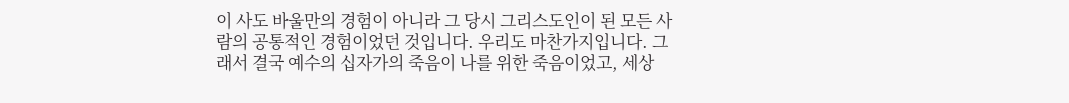이 사도 바울만의 경험이 아니라 그 당시 그리스도인이 된 모든 사람의 공통적인 경험이었던 것입니다. 우리도 마찬가지입니다. 그래서 결국 예수의 십자가의 죽음이 나를 위한 죽음이었고, 세상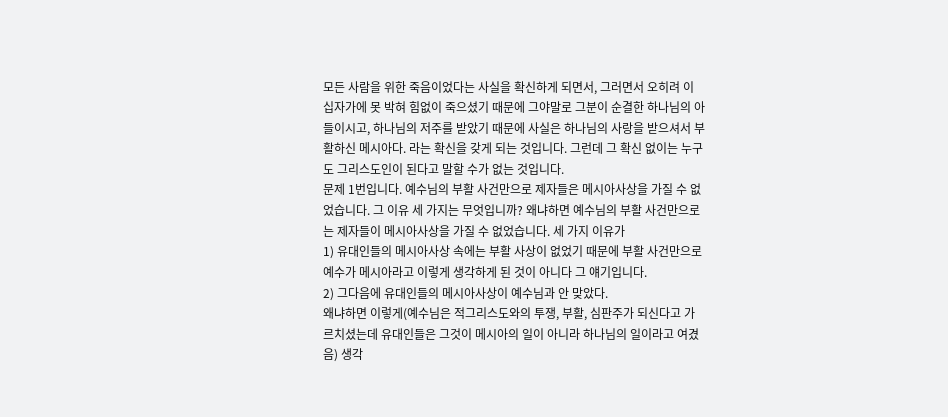모든 사람을 위한 죽음이었다는 사실을 확신하게 되면서, 그러면서 오히려 이 십자가에 못 박혀 힘없이 죽으셨기 때문에 그야말로 그분이 순결한 하나님의 아들이시고, 하나님의 저주를 받았기 때문에 사실은 하나님의 사랑을 받으셔서 부활하신 메시아다. 라는 확신을 갖게 되는 것입니다. 그런데 그 확신 없이는 누구도 그리스도인이 된다고 말할 수가 없는 것입니다.
문제 1번입니다. 예수님의 부활 사건만으로 제자들은 메시아사상을 가질 수 없었습니다. 그 이유 세 가지는 무엇입니까? 왜냐하면 예수님의 부활 사건만으로는 제자들이 메시아사상을 가질 수 없었습니다. 세 가지 이유가
1) 유대인들의 메시아사상 속에는 부활 사상이 없었기 때문에 부활 사건만으로 예수가 메시아라고 이렇게 생각하게 된 것이 아니다 그 얘기입니다.
2) 그다음에 유대인들의 메시아사상이 예수님과 안 맞았다.
왜냐하면 이렇게(예수님은 적그리스도와의 투쟁, 부활, 심판주가 되신다고 가르치셨는데 유대인들은 그것이 메시아의 일이 아니라 하나님의 일이라고 여겼음) 생각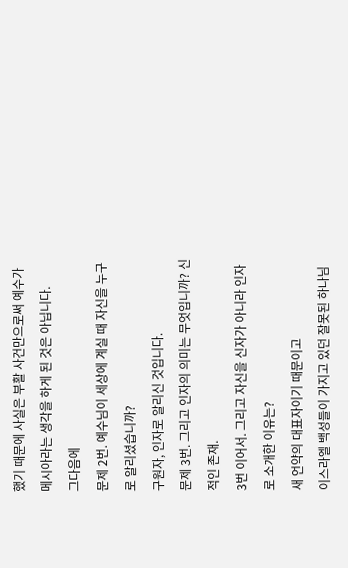했기 때문에 사실은 부활 사건만으로써 예수가 메시아라는 생각을 하게 된 것은 아닙니다.
그다음에
문제 2번. 예수님이 세상에 계실 때 자신을 누구로 알리셨습니까?
구원자, 인자로 알리신 것입니다.
문제 3번. 그리고 인자의 의미는 무엇입니까? 신적인 존재.
3번 이어서. 그리고 자신을 신자가 아니라 인자로 소개한 이유는?
새 언약의 대표자이기 때문이고
이스라엘 백성들이 가지고 있던 잘못된 하나님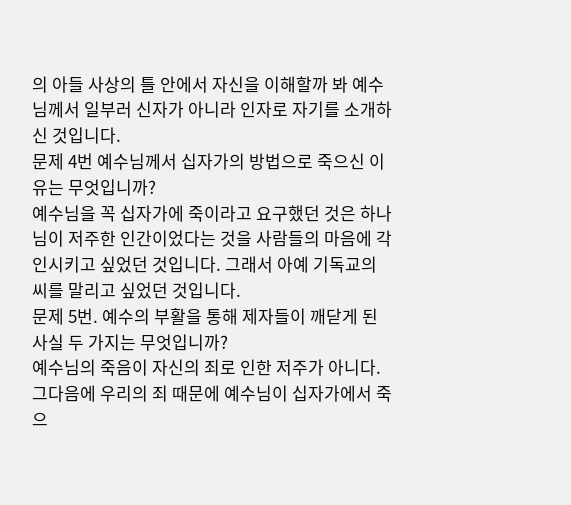의 아들 사상의 틀 안에서 자신을 이해할까 봐 예수님께서 일부러 신자가 아니라 인자로 자기를 소개하신 것입니다.
문제 4번 예수님께서 십자가의 방법으로 죽으신 이유는 무엇입니까?
예수님을 꼭 십자가에 죽이라고 요구했던 것은 하나님이 저주한 인간이었다는 것을 사람들의 마음에 각인시키고 싶었던 것입니다. 그래서 아예 기독교의 씨를 말리고 싶었던 것입니다.
문제 5번. 예수의 부활을 통해 제자들이 깨닫게 된 사실 두 가지는 무엇입니까?
예수님의 죽음이 자신의 죄로 인한 저주가 아니다.
그다음에 우리의 죄 때문에 예수님이 십자가에서 죽으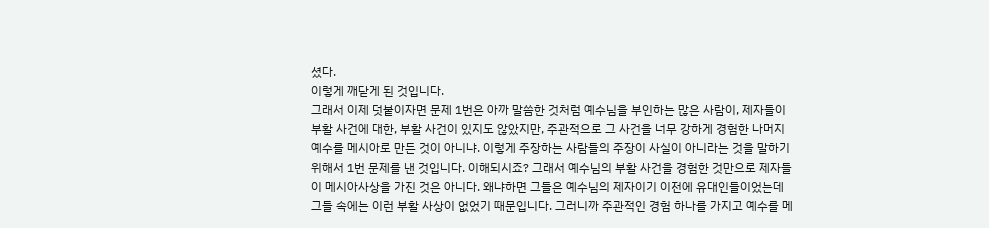셨다.
이렇게 깨닫게 된 것입니다.
그래서 이제 덧붙이자면 문제 1번은 아까 말씀한 것처럼 예수님을 부인하는 많은 사람이, 제자들이 부활 사건에 대한, 부활 사건이 있지도 않았지만, 주관적으로 그 사건을 너무 강하게 경험한 나머지 예수를 메시아로 만든 것이 아니냐. 이렇게 주장하는 사람들의 주장이 사실이 아니라는 것을 말하기 위해서 1번 문제를 낸 것입니다. 이해되시죠? 그래서 예수님의 부활 사건을 경험한 것만으로 제자들이 메시아사상을 가진 것은 아니다. 왜냐하면 그들은 예수님의 제자이기 이전에 유대인들이었는데 그들 속에는 이런 부활 사상이 없었기 때문입니다. 그러니까 주관적인 경험 하나를 가지고 예수를 메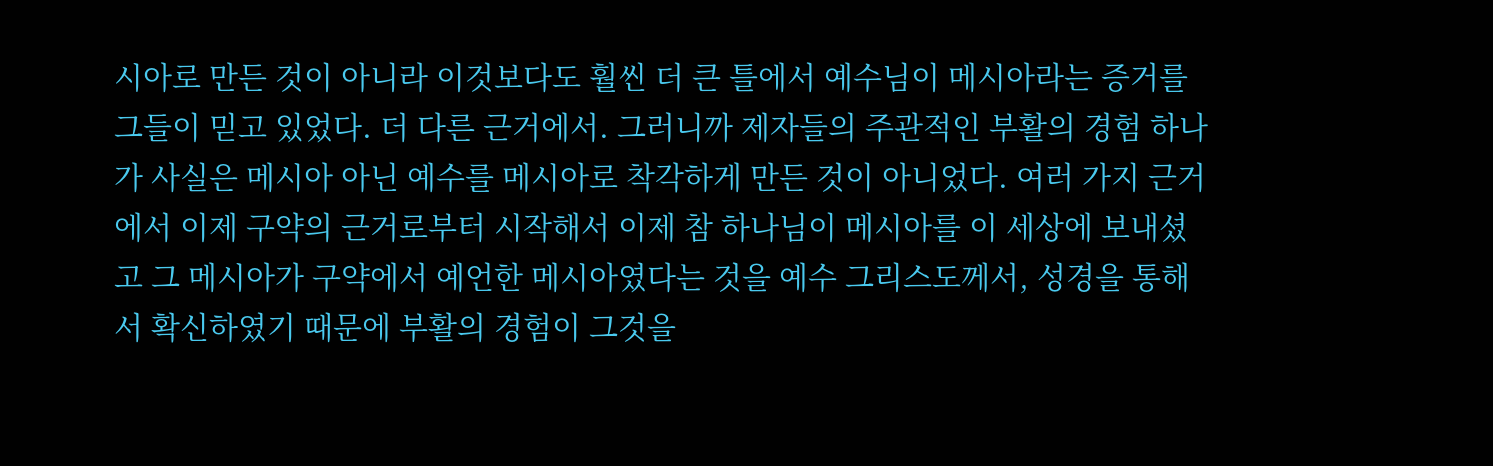시아로 만든 것이 아니라 이것보다도 훨씬 더 큰 틀에서 예수님이 메시아라는 증거를 그들이 믿고 있었다. 더 다른 근거에서. 그러니까 제자들의 주관적인 부활의 경험 하나가 사실은 메시아 아닌 예수를 메시아로 착각하게 만든 것이 아니었다. 여러 가지 근거에서 이제 구약의 근거로부터 시작해서 이제 참 하나님이 메시아를 이 세상에 보내셨고 그 메시아가 구약에서 예언한 메시아였다는 것을 예수 그리스도께서, 성경을 통해서 확신하였기 때문에 부활의 경험이 그것을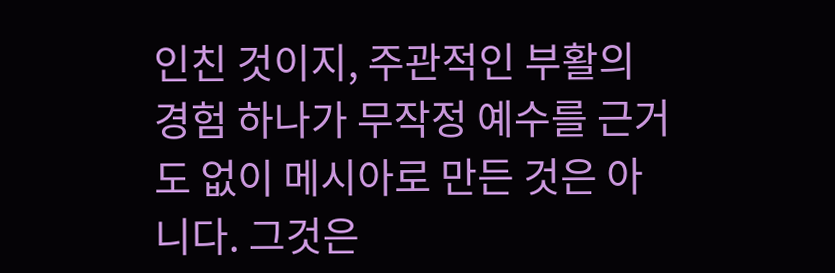인친 것이지, 주관적인 부활의 경험 하나가 무작정 예수를 근거도 없이 메시아로 만든 것은 아니다. 그것은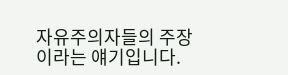자유주의자들의 주장이라는 얘기입니다.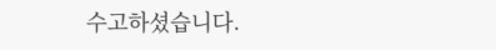수고하셨습니다.